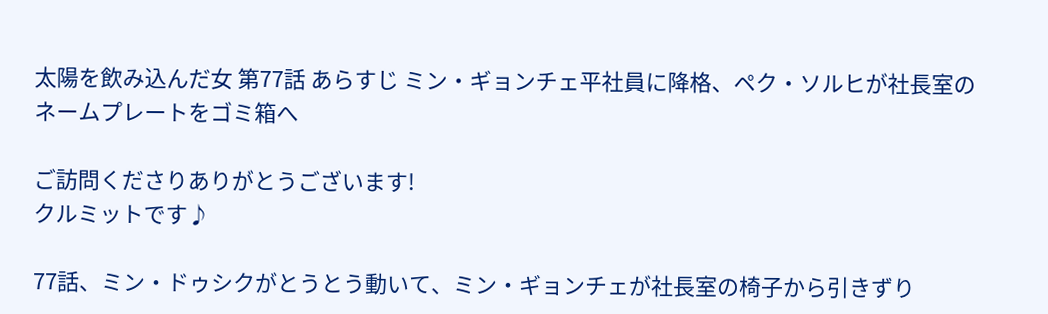太陽を飲み込んだ女 第77話 あらすじ ミン・ギョンチェ平社員に降格、ペク・ソルヒが社長室のネームプレートをゴミ箱へ

ご訪問くださりありがとうございます!
クルミットです♪

77話、ミン・ドゥシクがとうとう動いて、ミン・ギョンチェが社長室の椅子から引きずり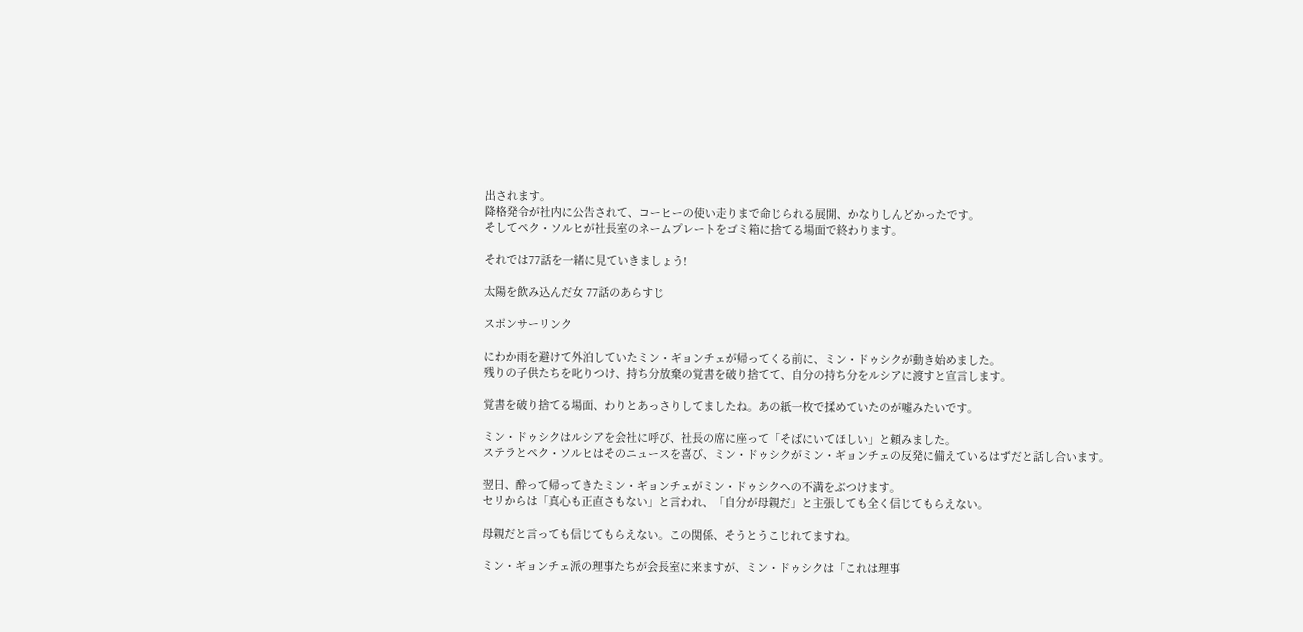出されます。
降格発令が社内に公告されて、コーヒーの使い走りまで命じられる展開、かなりしんどかったです。
そしてペク・ソルヒが社長室のネームプレートをゴミ箱に捨てる場面で終わります。

それでは77話を一緒に見ていきましょう!

太陽を飲み込んだ女 77話のあらすじ

スポンサーリンク

にわか雨を避けて外泊していたミン・ギョンチェが帰ってくる前に、ミン・ドゥシクが動き始めました。
残りの子供たちを叱りつけ、持ち分放棄の覚書を破り捨てて、自分の持ち分をルシアに渡すと宣言します。

覚書を破り捨てる場面、わりとあっさりしてましたね。あの紙一枚で揉めていたのが嘘みたいです。

ミン・ドゥシクはルシアを会社に呼び、社長の席に座って「そばにいてほしい」と頼みました。
ステラとペク・ソルヒはそのニュースを喜び、ミン・ドゥシクがミン・ギョンチェの反発に備えているはずだと話し合います。

翌日、酔って帰ってきたミン・ギョンチェがミン・ドゥシクへの不満をぶつけます。
セリからは「真心も正直さもない」と言われ、「自分が母親だ」と主張しても全く信じてもらえない。

母親だと言っても信じてもらえない。この関係、そうとうこじれてますね。

ミン・ギョンチェ派の理事たちが会長室に来ますが、ミン・ドゥシクは「これは理事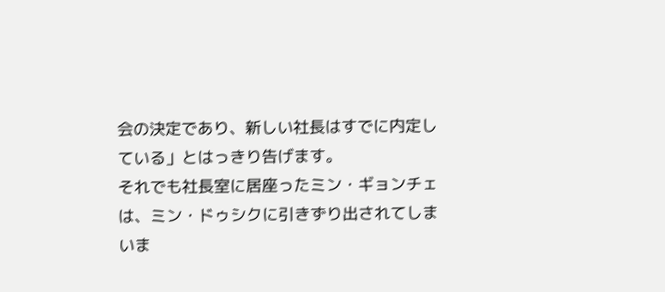会の決定であり、新しい社長はすでに内定している」とはっきり告げます。
それでも社長室に居座ったミン・ギョンチェは、ミン・ドゥシクに引きずり出されてしまいま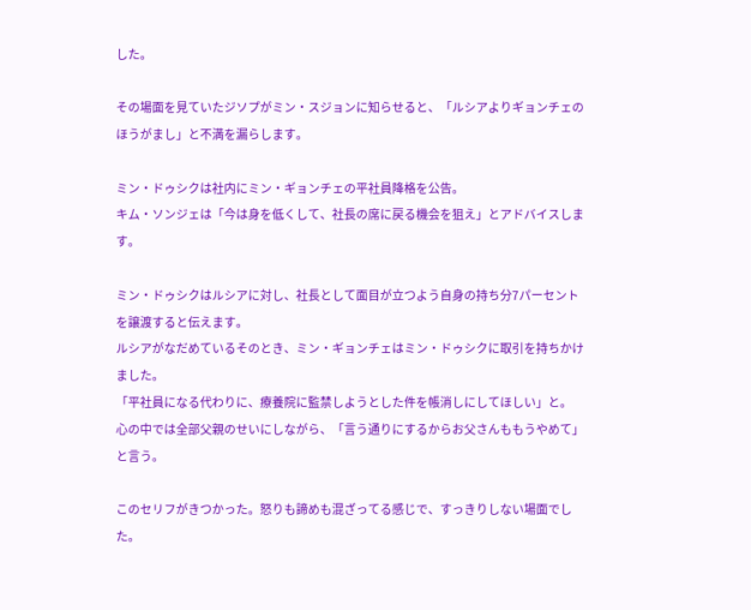した。

その場面を見ていたジソプがミン・スジョンに知らせると、「ルシアよりギョンチェのほうがまし」と不満を漏らします。

ミン・ドゥシクは社内にミン・ギョンチェの平社員降格を公告。
キム・ソンジェは「今は身を低くして、社長の席に戻る機会を狙え」とアドバイスします。

ミン・ドゥシクはルシアに対し、社長として面目が立つよう自身の持ち分7パーセントを譲渡すると伝えます。
ルシアがなだめているそのとき、ミン・ギョンチェはミン・ドゥシクに取引を持ちかけました。
「平社員になる代わりに、療養院に監禁しようとした件を帳消しにしてほしい」と。
心の中では全部父親のせいにしながら、「言う通りにするからお父さんももうやめて」と言う。

このセリフがきつかった。怒りも諦めも混ざってる感じで、すっきりしない場面でした。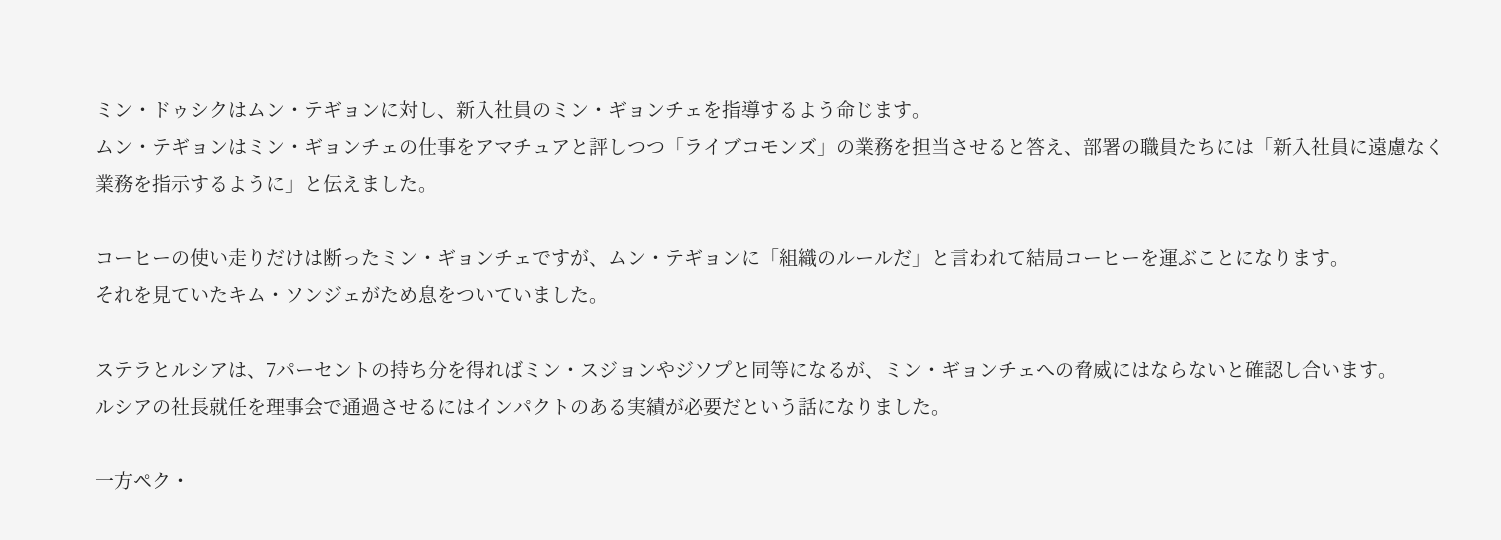ミン・ドゥシクはムン・テギョンに対し、新入社員のミン・ギョンチェを指導するよう命じます。
ムン・テギョンはミン・ギョンチェの仕事をアマチュアと評しつつ「ライブコモンズ」の業務を担当させると答え、部署の職員たちには「新入社員に遠慮なく業務を指示するように」と伝えました。

コーヒーの使い走りだけは断ったミン・ギョンチェですが、ムン・テギョンに「組織のルールだ」と言われて結局コーヒーを運ぶことになります。
それを見ていたキム・ソンジェがため息をついていました。

ステラとルシアは、7パーセントの持ち分を得ればミン・スジョンやジソプと同等になるが、ミン・ギョンチェへの脅威にはならないと確認し合います。
ルシアの社長就任を理事会で通過させるにはインパクトのある実績が必要だという話になりました。

一方ペク・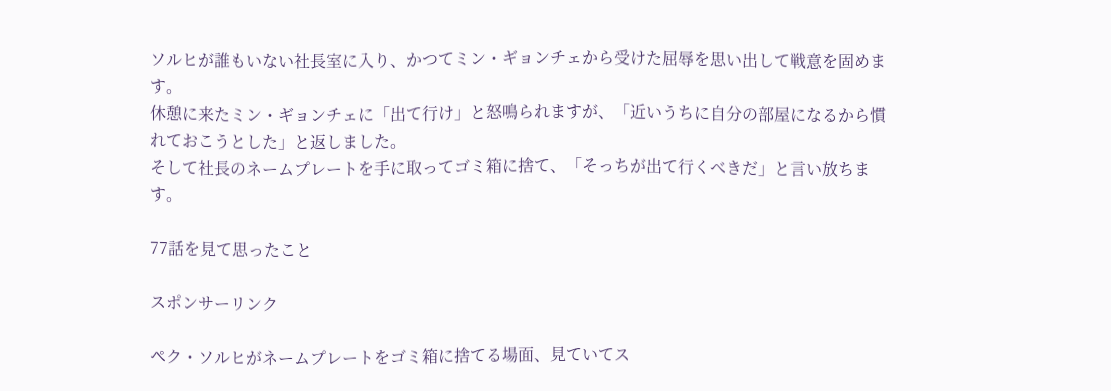ソルヒが誰もいない社長室に入り、かつてミン・ギョンチェから受けた屈辱を思い出して戦意を固めます。
休憩に来たミン・ギョンチェに「出て行け」と怒鳴られますが、「近いうちに自分の部屋になるから慣れておこうとした」と返しました。
そして社長のネームプレートを手に取ってゴミ箱に捨て、「そっちが出て行くべきだ」と言い放ちます。

77話を見て思ったこと

スポンサーリンク

ペク・ソルヒがネームプレートをゴミ箱に捨てる場面、見ていてス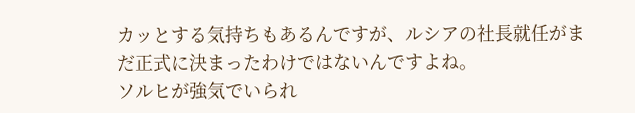カッとする気持ちもあるんですが、ルシアの社長就任がまだ正式に決まったわけではないんですよね。
ソルヒが強気でいられ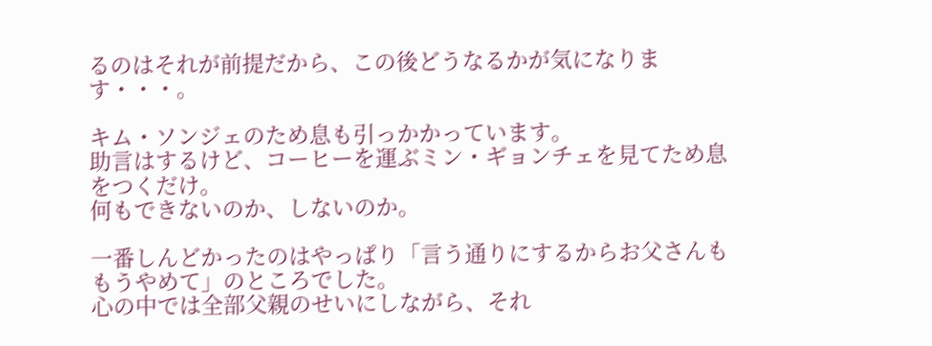るのはそれが前提だから、この後どうなるかが気になります・・・。

キム・ソンジェのため息も引っかかっています。
助言はするけど、コーヒーを運ぶミン・ギョンチェを見てため息をつくだけ。
何もできないのか、しないのか。

一番しんどかったのはやっぱり「言う通りにするからお父さんももうやめて」のところでした。
心の中では全部父親のせいにしながら、それ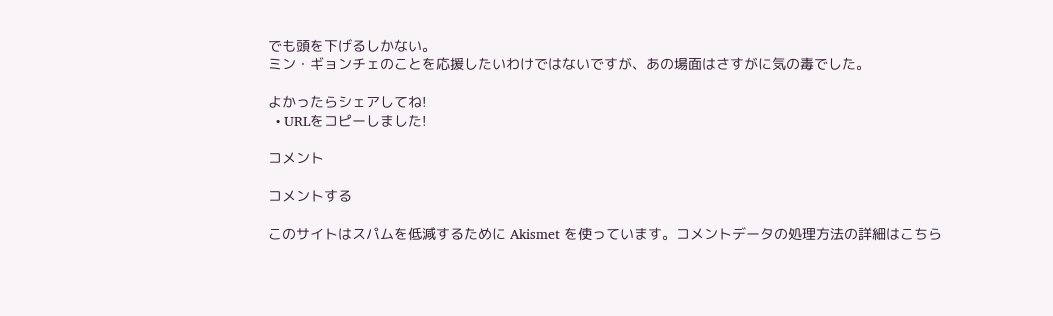でも頭を下げるしかない。
ミン・ギョンチェのことを応援したいわけではないですが、あの場面はさすがに気の毒でした。

よかったらシェアしてね!
  • URLをコピーしました!

コメント

コメントする

このサイトはスパムを低減するために Akismet を使っています。コメントデータの処理方法の詳細はこちら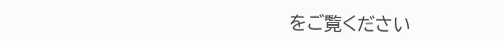をご覧ください